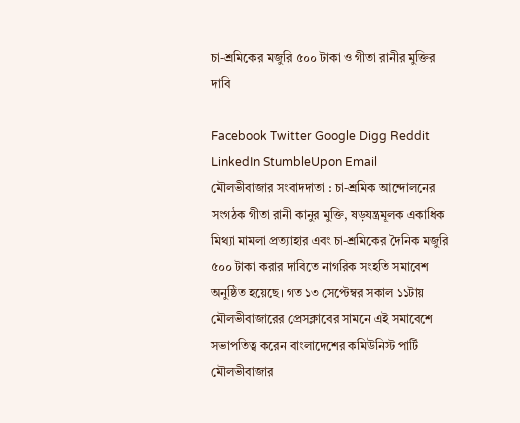চা-শ্রমিকের মজুরি ৫০০ টাকা ও গীতা রানীর মুক্তির দাবি

Facebook Twitter Google Digg Reddit LinkedIn StumbleUpon Email
মৌলভীবাজার সংবাদদাতা : চা-শ্রমিক আন্দোলনের সংগঠক গীতা রানী কানুর মুক্তি, ষড়যন্ত্রমূলক একাধিক মিথ্যা মামলা প্রত্যাহার এবং চা-শ্রমিকের দৈনিক মজুরি ৫০০ টাকা করার দাবিতে নাগরিক সংহতি সমাবেশ অনুষ্ঠিত হয়েছে। গত ১৩ সেপ্টেম্বর সকাল ১১টায় মৌলভীবাজারের প্রেসক্লাবের সামনে এই সমাবেশে সভাপতিত্ব করেন বাংলাদেশের কমিউনিস্ট পার্টি মৌলভীবাজার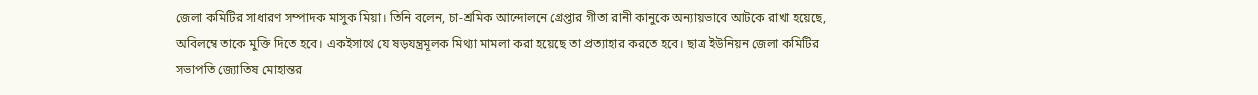জেলা কমিটির সাধারণ সম্পাদক মাসুক মিয়া। তিনি বলেন, চা-শ্রমিক আন্দোলনে গ্রেপ্তার গীতা রানী কানুকে অন্যায়ভাবে আটকে রাখা হয়েছে, অবিলম্বে তাকে মুক্তি দিতে হবে। একইসাথে যে ষড়যন্ত্রমূলক মিথ্যা মামলা করা হয়েছে তা প্রত্যাহার করতে হবে। ছাত্র ইউনিয়ন জেলা কমিটির সভাপতি জ্যোতিষ মোহান্তর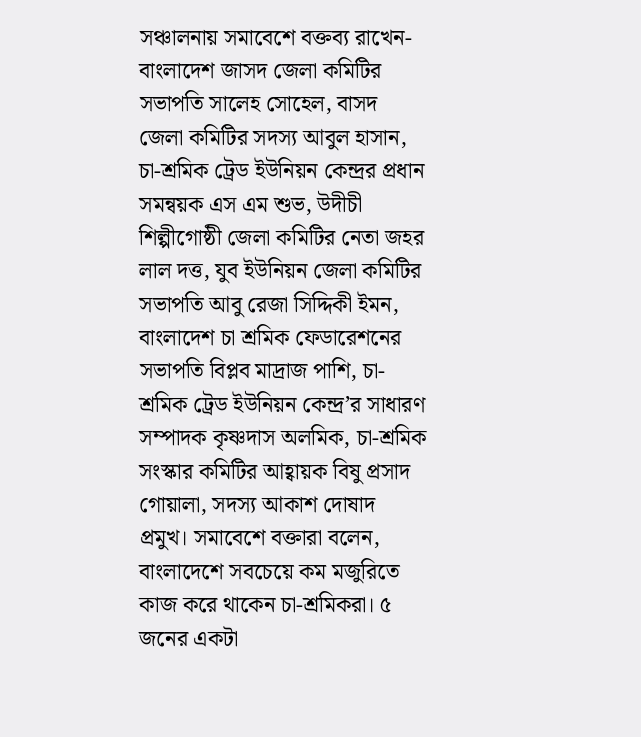সঞ্চালনায় সমাবেশে বক্তব্য রাখেন- বাংলাদেশ জাসদ জেলা কমিটির সভাপতি সালেহ সোহেল, বাসদ জেলা কমিটির সদস্য আবুল হাসান, চা-শ্রমিক ট্রেড ইউনিয়ন কেন্দ্রর প্রধান সমন্বয়ক এস এম শুভ, উদীচী শিল্পীগোষ্ঠী জেলা কমিটির নেতা জহর লাল দত্ত, যুব ইউনিয়ন জেলা কমিটির সভাপতি আবু রেজা সিদ্দিকী ইমন, বাংলাদেশ চা শ্রমিক ফেডারেশনের সভাপতি বিপ্লব মাদ্রাজ পাশি, চা-শ্রমিক ট্রেড ইউনিয়ন কেন্দ্র’র সাধারণ সম্পাদক কৃষ্ণদাস অলমিক, চা-শ্রমিক সংস্কার কমিটির আহ্বায়ক বিষু প্রসাদ গোয়ালা, সদস্য আকাশ দোষাদ প্রমুখ। সমাবেশে বক্তারা বলেন, বাংলাদেশে সবচেয়ে কম মজুরিতে কাজ করে থাকেন চা-শ্রমিকরা। ৫ জনের একটা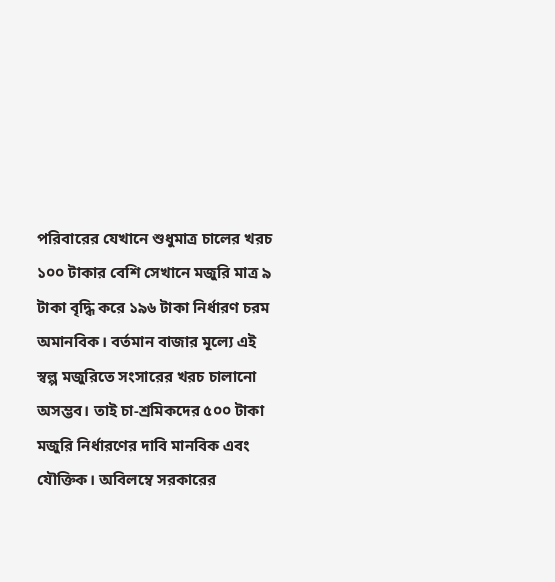পরিবারের যেখানে শুধুমাত্র চালের খরচ ১০০ টাকার বেশি সেখানে মজুরি মাত্র ৯ টাকা বৃদ্ধি করে ১৯৬ টাকা নির্ধারণ চরম অমানবিক। বর্তমান বাজার মূল্যে এই স্বল্প মজুরিতে সংসারের খরচ চালানো অসম্ভব। তাই চা-শ্রমিকদের ৫০০ টাকা মজুরি নির্ধারণের দাবি মানবিক এবং যৌক্তিক। অবিলম্বে সরকারের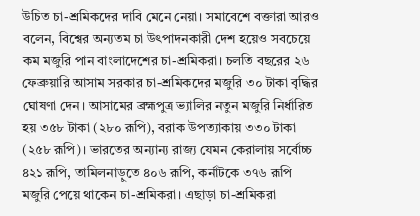উচিত চা-শ্রমিকদের দাবি মেনে নেয়া। সমাবেশে বক্তারা আরও বলেন, বিশ্বের অন্যতম চা উৎপাদনকারী দেশ হয়েও সবচেয়ে কম মজুরি পান বাংলাদেশের চা-শ্রমিকরা। চলতি বছরের ২৬ ফেব্রুয়ারি আসাম সরকার চা-শ্রমিকদের মজুরি ৩০ টাকা বৃদ্ধির ঘোষণা দেন। আসামের ব্রহ্মপুত্র ভ্যালির নতুন মজুরি নির্ধারিত হয় ৩৫৮ টাকা (২৮০ রূপি), বরাক উপত্যাকায় ৩৩০ টাকা (২৫৮ রূপি)। ভারতের অন্যান্য রাজ্য যেমন কেরালায় সর্বোচ্চ ৪২১ রূপি, তামিলনাড়ুতে ৪০৬ রূপি, কর্নাটকে ৩৭৬ রূপি মজুরি পেয়ে থাকেন চা-শ্রমিকরা। এছাড়া চা-শ্রমিকরা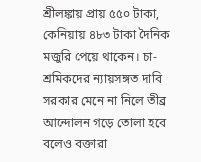শ্রীলঙ্কায় প্রায় ৫৫০ টাকা, কেনিয়ায় ৪৮৩ টাকা দৈনিক মজুরি পেয়ে থাকেন। চা-শ্রমিকদের ন্যায়সঙ্গত দাবি সরকার মেনে না নিলে তীব্র আন্দোলন গড়ে তোলা হবে বলেও বক্তারা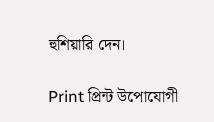হুশিয়ারি দেন।

Print প্রিন্ট উপোযোগী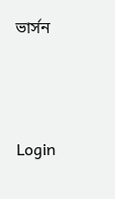ভার্সন



Login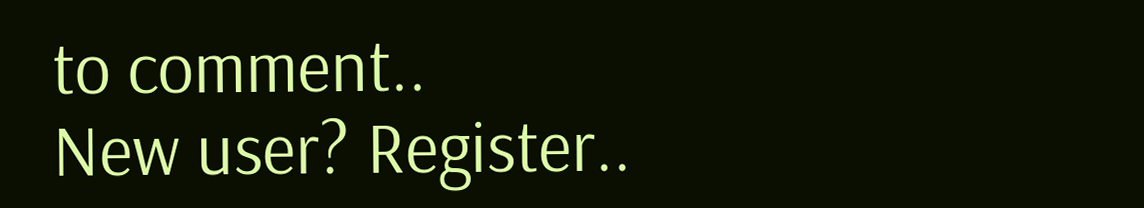to comment..
New user? Register..